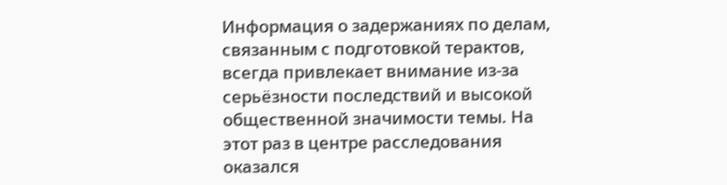Информация о задержаниях по делам, связанным с подготовкой терактов, всегда привлекает внимание из-за серьёзности последствий и высокой общественной значимости темы. На этот раз в центре расследования оказался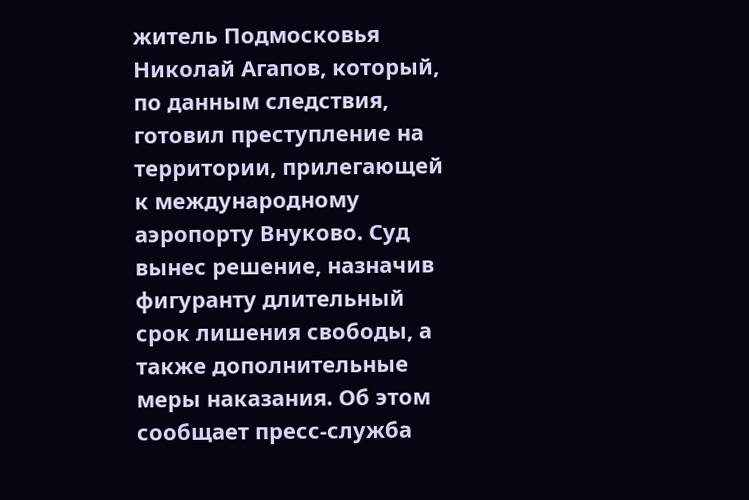житель Подмосковья Николай Агапов, который, по данным следствия, готовил преступление на территории, прилегающей к международному аэропорту Внуково. Суд вынес решение, назначив фигуранту длительный срок лишения свободы, а также дополнительные меры наказания. Об этом сообщает пресс-служба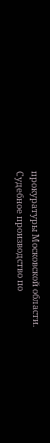прокуратуры Московской области.
Судебное производство по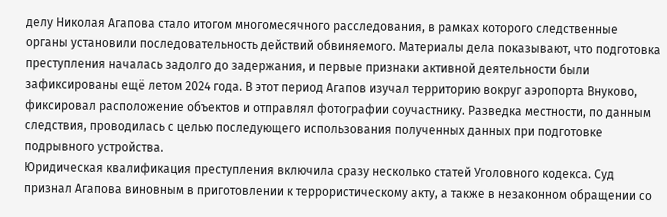делу Николая Агапова стало итогом многомесячного расследования, в рамках которого следственные органы установили последовательность действий обвиняемого. Материалы дела показывают, что подготовка преступления началась задолго до задержания, и первые признаки активной деятельности были зафиксированы ещё летом 2024 года. В этот период Агапов изучал территорию вокруг аэропорта Внуково, фиксировал расположение объектов и отправлял фотографии соучастнику. Разведка местности, по данным следствия, проводилась с целью последующего использования полученных данных при подготовке подрывного устройства.
Юридическая квалификация преступления включила сразу несколько статей Уголовного кодекса. Суд признал Агапова виновным в приготовлении к террористическому акту, а также в незаконном обращении со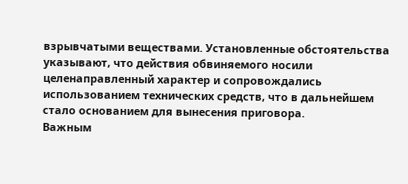взрывчатыми веществами. Установленные обстоятельства указывают, что действия обвиняемого носили целенаправленный характер и сопровождались использованием технических средств, что в дальнейшем стало основанием для вынесения приговора.
Важным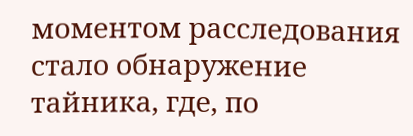моментом расследования стало обнаружение тайника, где, по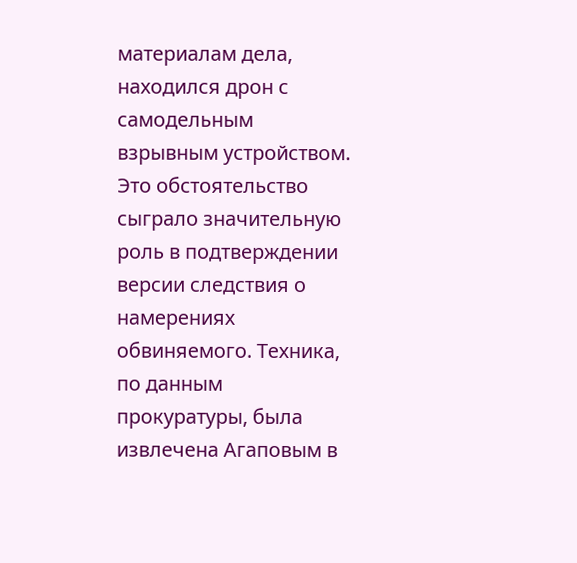материалам дела, находился дрон с самодельным взрывным устройством. Это обстоятельство сыграло значительную роль в подтверждении версии следствия о намерениях обвиняемого. Техника, по данным прокуратуры, была извлечена Агаповым в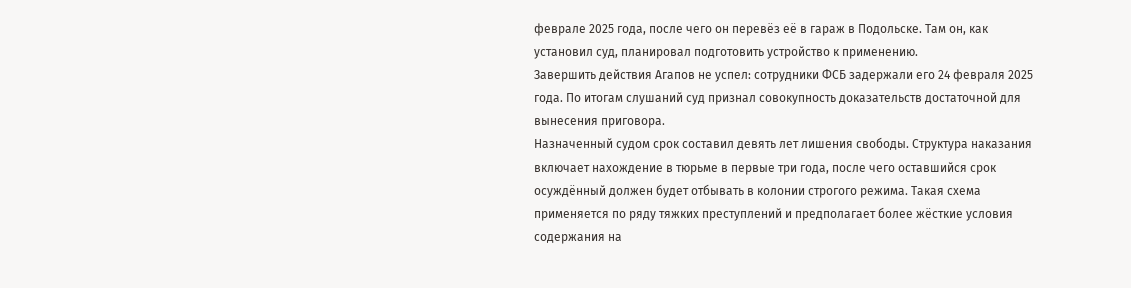феврале 2025 года, после чего он перевёз её в гараж в Подольске. Там он, как установил суд, планировал подготовить устройство к применению.
Завершить действия Агапов не успел: сотрудники ФСБ задержали его 24 февраля 2025 года. По итогам слушаний суд признал совокупность доказательств достаточной для вынесения приговора.
Назначенный судом срок составил девять лет лишения свободы. Структура наказания включает нахождение в тюрьме в первые три года, после чего оставшийся срок осуждённый должен будет отбывать в колонии строгого режима. Такая схема применяется по ряду тяжких преступлений и предполагает более жёсткие условия содержания на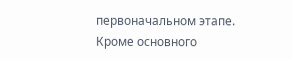первоначальном этапе.
Кроме основного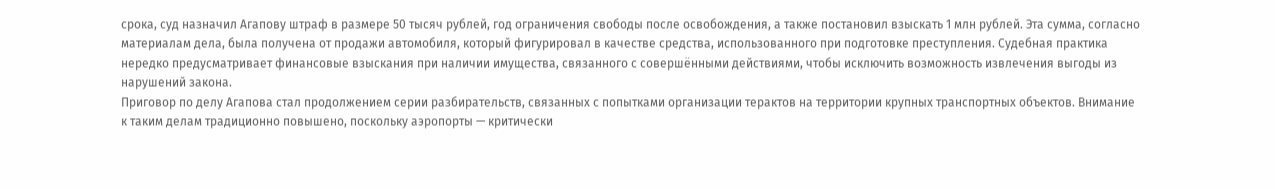срока, суд назначил Агапову штраф в размере 50 тысяч рублей, год ограничения свободы после освобождения, а также постановил взыскать 1 млн рублей. Эта сумма, согласно материалам дела, была получена от продажи автомобиля, который фигурировал в качестве средства, использованного при подготовке преступления. Судебная практика нередко предусматривает финансовые взыскания при наличии имущества, связанного с совершёнными действиями, чтобы исключить возможность извлечения выгоды из нарушений закона.
Приговор по делу Агапова стал продолжением серии разбирательств, связанных с попытками организации терактов на территории крупных транспортных объектов. Внимание к таким делам традиционно повышено, поскольку аэропорты — критически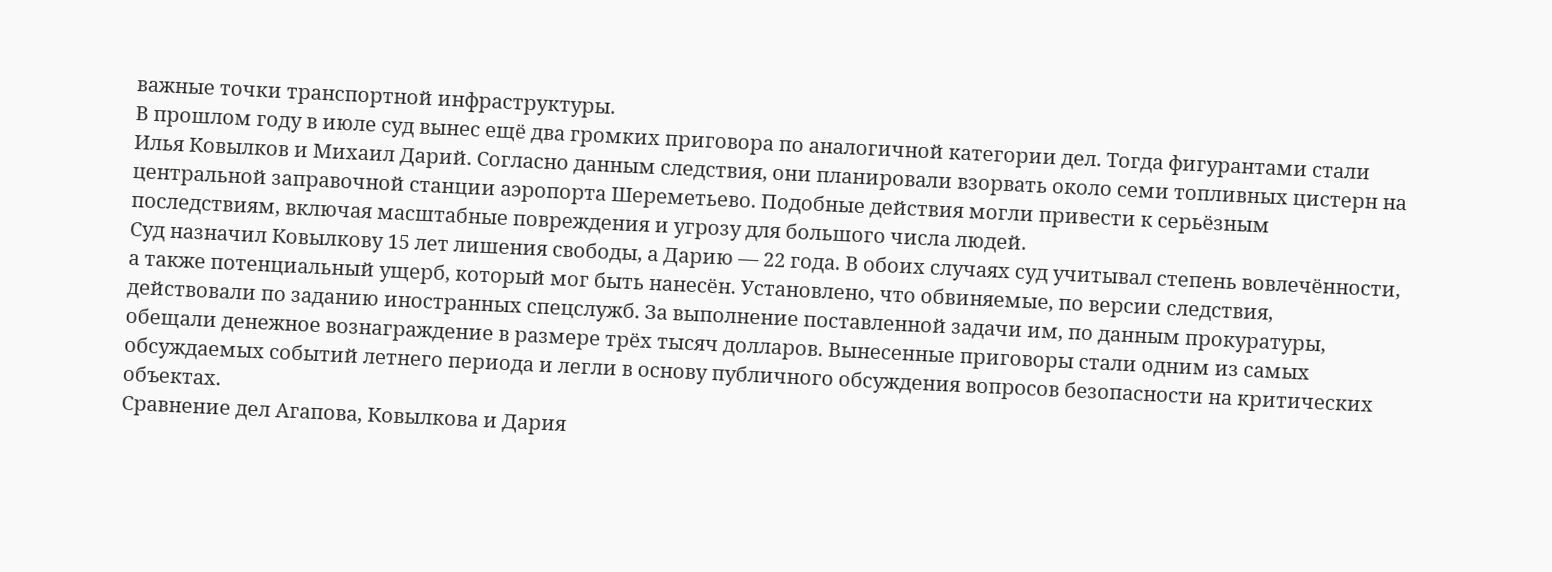важные точки транспортной инфраструктуры.
В прошлом году в июле суд вынес ещё два громких приговора по аналогичной категории дел. Тогда фигурантами стали Илья Ковылков и Михаил Дарий. Согласно данным следствия, они планировали взорвать около семи топливных цистерн на центральной заправочной станции аэропорта Шереметьево. Подобные действия могли привести к серьёзным последствиям, включая масштабные повреждения и угрозу для большого числа людей.
Суд назначил Ковылкову 15 лет лишения свободы, а Дарию — 22 года. В обоих случаях суд учитывал степень вовлечённости, а также потенциальный ущерб, который мог быть нанесён. Установлено, что обвиняемые, по версии следствия, действовали по заданию иностранных спецслужб. За выполнение поставленной задачи им, по данным прокуратуры, обещали денежное вознаграждение в размере трёх тысяч долларов. Вынесенные приговоры стали одним из самых обсуждаемых событий летнего периода и легли в основу публичного обсуждения вопросов безопасности на критических объектах.
Сравнение дел Агапова, Ковылкова и Дария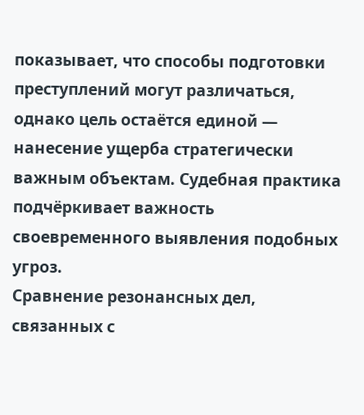показывает, что способы подготовки преступлений могут различаться, однако цель остаётся единой — нанесение ущерба стратегически важным объектам. Судебная практика подчёркивает важность своевременного выявления подобных угроз.
Сравнение резонансных дел, связанных с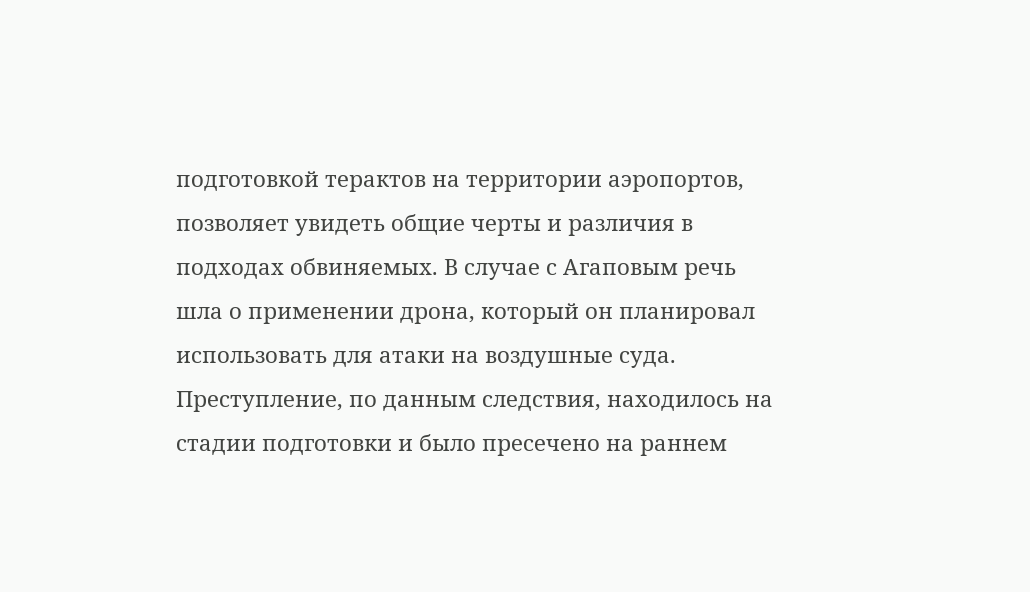подготовкой терактов на территории аэропортов, позволяет увидеть общие черты и различия в подходах обвиняемых. В случае с Агаповым речь шла о применении дрона, который он планировал использовать для атаки на воздушные суда. Преступление, по данным следствия, находилось на стадии подготовки и было пресечено на раннем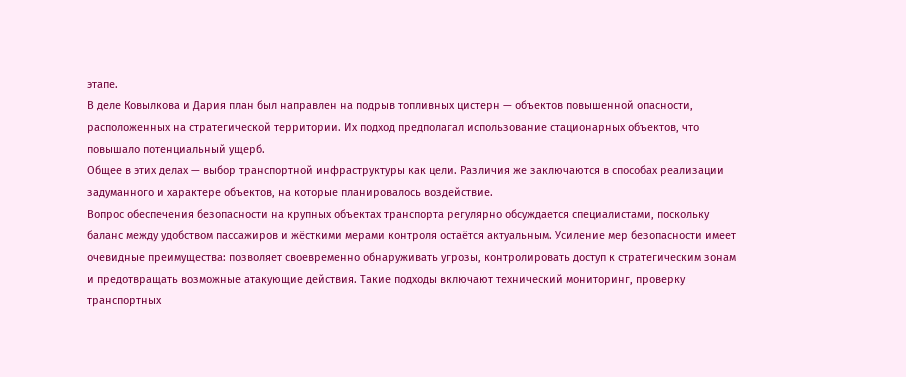этапе.
В деле Ковылкова и Дария план был направлен на подрыв топливных цистерн — объектов повышенной опасности, расположенных на стратегической территории. Их подход предполагал использование стационарных объектов, что повышало потенциальный ущерб.
Общее в этих делах — выбор транспортной инфраструктуры как цели. Различия же заключаются в способах реализации задуманного и характере объектов, на которые планировалось воздействие.
Вопрос обеспечения безопасности на крупных объектах транспорта регулярно обсуждается специалистами, поскольку баланс между удобством пассажиров и жёсткими мерами контроля остаётся актуальным. Усиление мер безопасности имеет очевидные преимущества: позволяет своевременно обнаруживать угрозы, контролировать доступ к стратегическим зонам и предотвращать возможные атакующие действия. Такие подходы включают технический мониторинг, проверку транспортных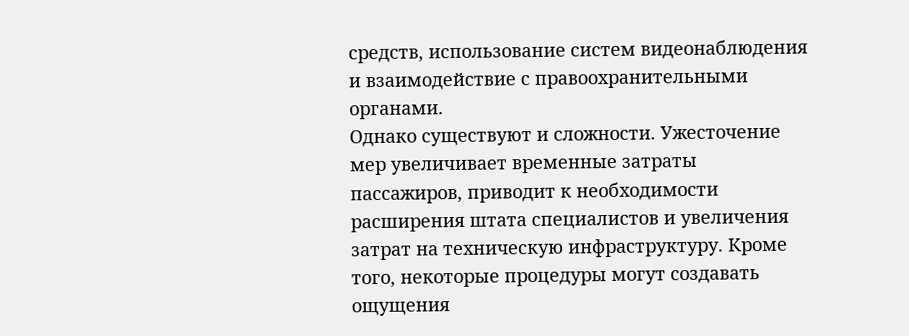средств, использование систем видеонаблюдения и взаимодействие с правоохранительными органами.
Однако существуют и сложности. Ужесточение мер увеличивает временные затраты пассажиров, приводит к необходимости расширения штата специалистов и увеличения затрат на техническую инфраструктуру. Кроме того, некоторые процедуры могут создавать ощущения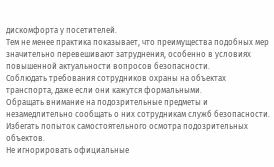дискомфорта у посетителей.
Тем не менее практика показывает, что преимущества подобных мер значительно перевешивают затруднения, особенно в условиях повышенной актуальности вопросов безопасности.
Соблюдать требования сотрудников охраны на объектах транспорта, даже если они кажутся формальными.
Обращать внимание на подозрительные предметы и незамедлительно сообщать о них сотрудникам служб безопасности.
Избегать попыток самостоятельного осмотра подозрительных объектов.
Не игнорировать официальные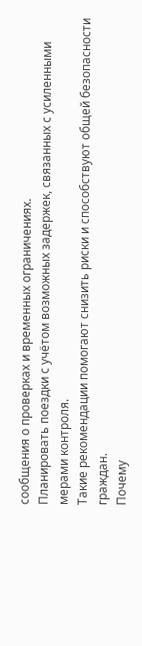сообщения о проверках и временных ограничениях.
Планировать поездки с учётом возможных задержек, связанных с усиленными мерами контроля.
Такие рекомендации помогают снизить риски и способствуют общей безопасности граждан.
Почему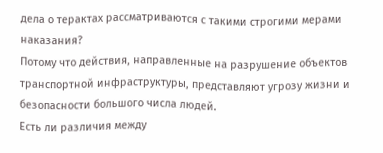дела о терактах рассматриваются с такими строгими мерами наказания?
Потому что действия, направленные на разрушение объектов транспортной инфраструктуры, представляют угрозу жизни и безопасности большого числа людей.
Есть ли различия между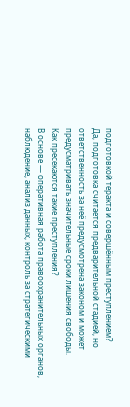подготовкой теракта и совершённым преступлением?
Да, подготовка считается предварительной стадией, но ответственность за неё предусмотрена законом и может предусматривать значительные сроки лишения свободы.
Как пресекаются такие преступления?
В основе — оперативная работа правоохранительных органов, наблюдение, анализ данных, контроль за стратегическими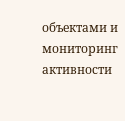объектами и мониторинг активности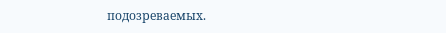подозреваемых.